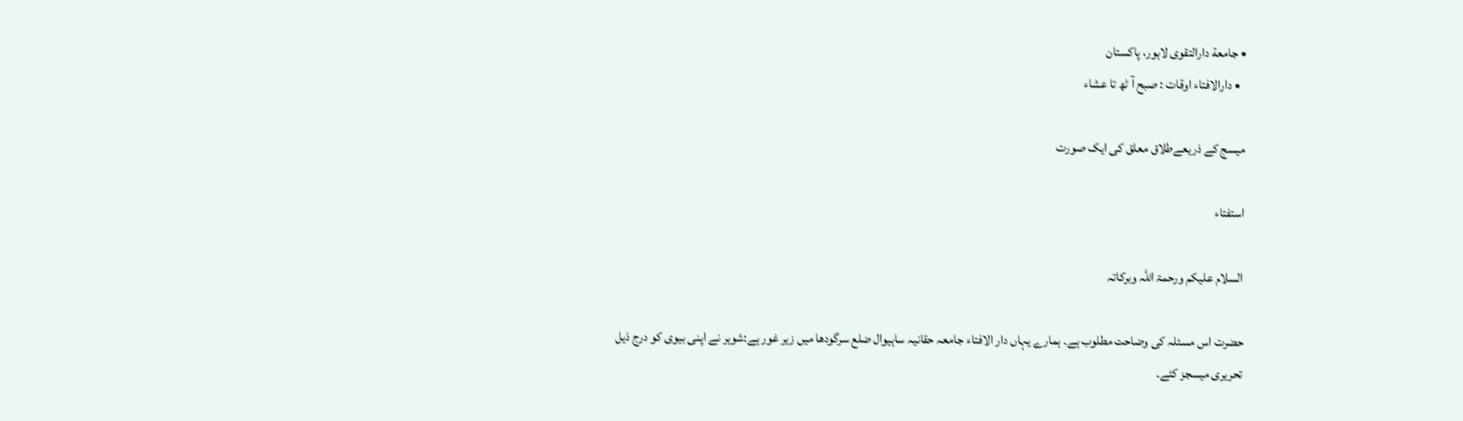• جامعة دارالتقوی لاہور، پاکستان
  • دارالافتاء اوقات : صبح آ ٹھ تا عشاء

میسج کے ذریعےطلاق معلق کی ایک صورت

استفتاء

السلام علیکم ورحمۃ اللہ وبرکاتہ

حضرت اس مسئلہ کی وضاحت مطلوب ہے۔ ہمارے یہاں دار الافتاء جامعہ حقانیہ ساہیوال ضلع سرگودھا میں زیر غور ہے:شوہر نے اپنی بیوی کو درج ذیل تحریری میسجز کئے۔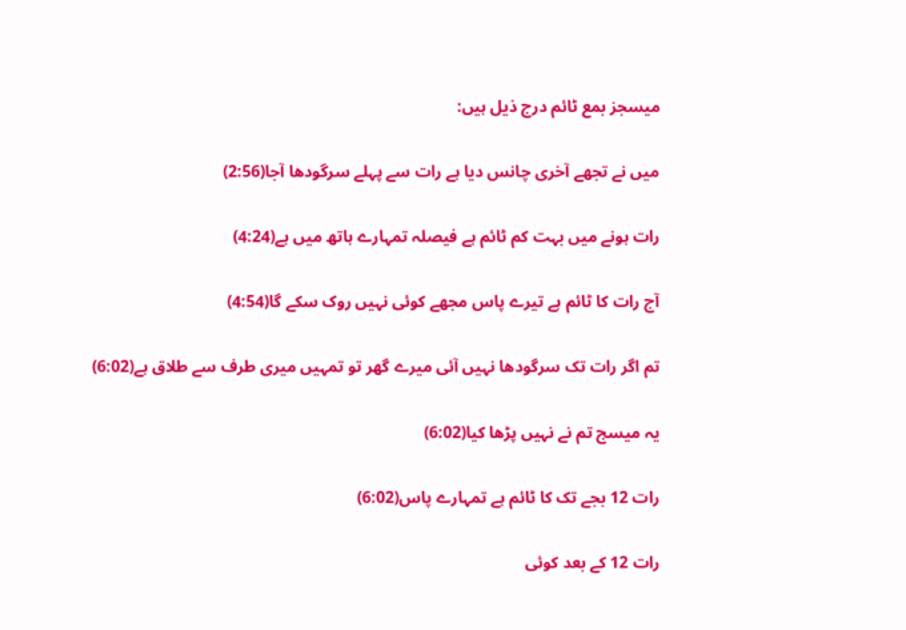میسجز بمع ٹائم درج ذیل ہیں:

میں نے تجھے آخری چانس دیا ہے رات سے پہلے سرگودھا آجا(2:56)

رات ہونے میں بہت کم ٹائم ہے فیصلہ تمہارے ہاتھ میں ہے(4:24)

آج رات کا ٹائم ہے تیرے پاس مجھے کوئی نہیں روک سکے گا(4:54)

تم اگر رات تک سرگودھا نہیں آئی میرے گھر تو تمہیں میری طرف سے طلاق ہے(6:02)

یہ میسج تم نے نہیں پڑھا کیا(6:02)

رات 12 بجے تک کا ٹائم ہے تمہارے پاس(6:02)

رات 12 کے بعد کوئی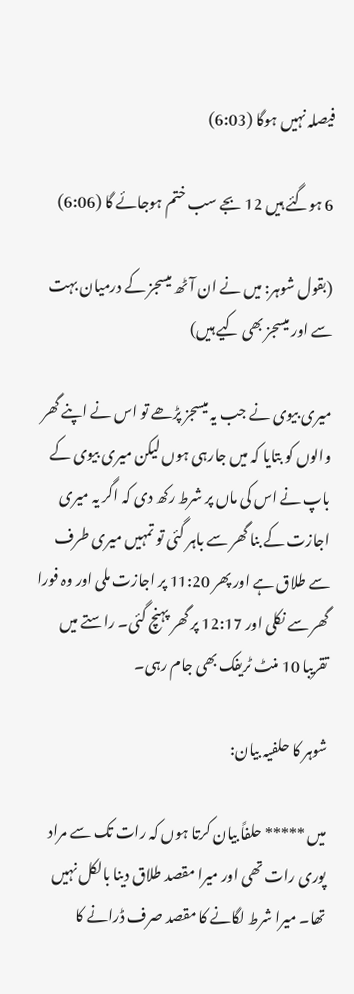فیصلہ نہیں ہوگا (6:03)

6 ہوگئے ہیں 12 بجے سب ختم ہوجائے گا (6:06)

(بقول شوہر: میں نے ان آٹھ میسجز کے درمیان بہت سے اور میسجز بھی کیے ہیں)

میری بیوی نے جب یہ میسجز پڑھے تو اس نے اپنے گھر والوں کو بتایا کہ میں جارہی ہوں لیکن میری بیوی کے باپ نے اس کی ماں پر شرط رکھ دی کہ اگر یہ میری اجازت کے بنا گھر سے باہر گئی تو تمہیں میری طرف سے طلاق ہے اور پھر 11:20 پر اجازت ملی اور وہ فورا گھر سے نکلی اور 12:17 پر گھر پہنچ گئی۔ راستے میں تقریبا 10 منٹ ٹریفک بھی جام رہی۔

شوہر کا حلفیہ بیان:

میں ***** حلفاً بیان کرتا ہوں کہ رات تک سے مراد پوری رات تھی اور میرا مقصد طلاق دینا بالکل نہیں تھا۔ میرا شرط لگانے کا مقصد صرف ڈرانے کا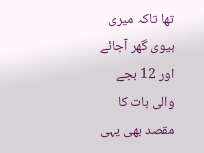تھا تاکہ میری بیوی گھر آجائے اور 12 بجے والی بات کا مقصد بھی یہی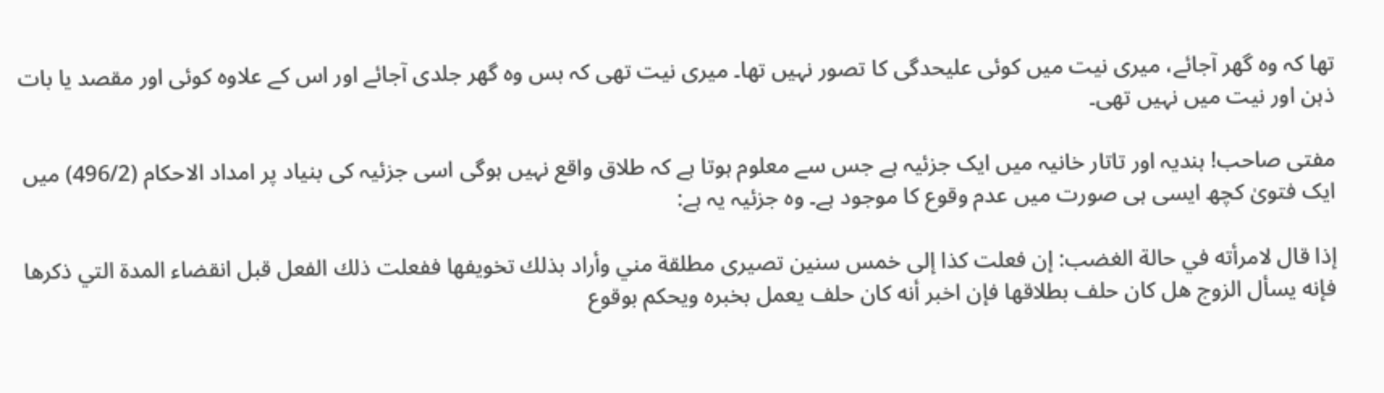تھا کہ وہ گھر آجائے، میری نیت میں کوئی علیحدگی کا تصور نہیں تھا۔ میری نیت تھی کہ بس وہ گھر جلدی آجائے اور اس کے علاوہ کوئی اور مقصد یا بات ذہن اور نیت میں نہیں تھی۔

مفتی صاحب! ہندیہ اور تاتار خانیہ میں ایک جزئیہ ہے جس سے معلوم ہوتا ہے کہ طلاق واقع نہیں ہوگی اسی جزئیہ کی بنیاد پر امداد الاحکام (496/2) میں ایک فتویٰ کچھ ایسی ہی صورت میں عدم وقوع کا موجود ہے۔ وہ جزئیہ یہ ہے:

إذا قال لامرأته في حالة الغضب: إن فعلت كذا إلى خمس سنين تصیری مطلقة مني وأراد بذلك تخويفها ففعلت ذلك الفعل قبل انقضاء المدة التي ذكرها فإنه يسأل الزوج هل كان حلف بطلاقها فإن اخبر أنه كان حلف يعمل بخبره ويحكم بوقوع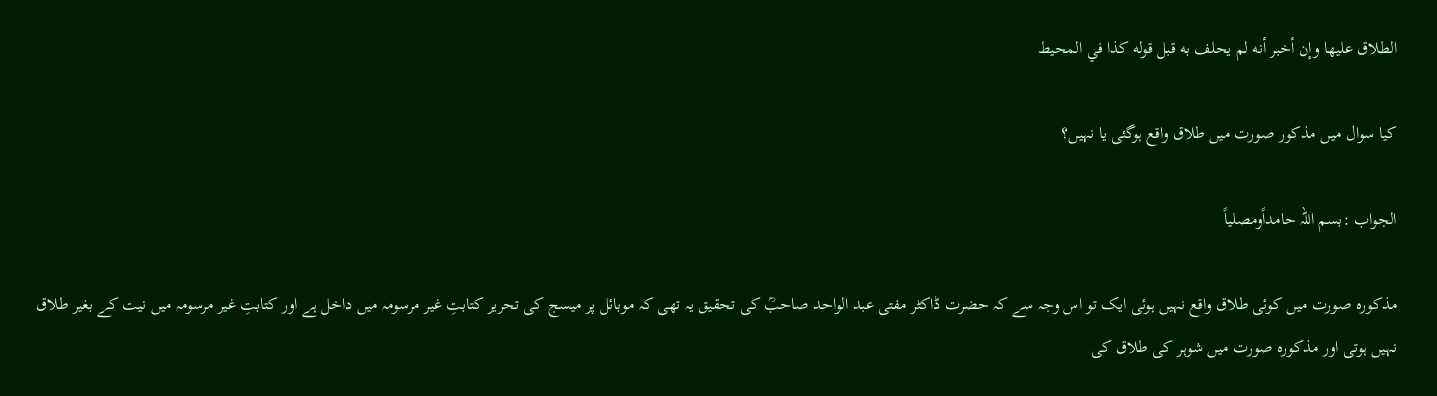الطلاق عليها وإن أخبر أنه لم يحلف به قبل قوله كذا في المحيط

کیا سوال میں مذکور صورت میں طلاق واقع ہوگئی یا نہیں؟

الجواب :بسم اللہ حامداًومصلیاً

مذکورہ صورت میں کوئی طلاق واقع نہیں ہوئی ایک تو اس وجہ سے کہ حضرت ڈاکٹر مفتی عبد الواحد صاحبؒ کی تحقیق یہ تھی کہ موبائل پر میسج کی تحریر کتابتِ غیر مرسومہ میں داخل ہے اور کتابتِ غیر مرسومہ میں نیت کے بغیر طلاق نہیں ہوتی اور مذکورہ صورت میں شوہر کی طلاق کی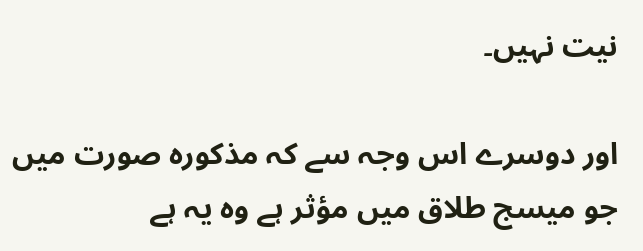نیت نہیں۔

اور دوسرے اس وجہ سے کہ مذکورہ صورت میں جو میسج طلاق میں مؤثر ہے وہ یہ ہے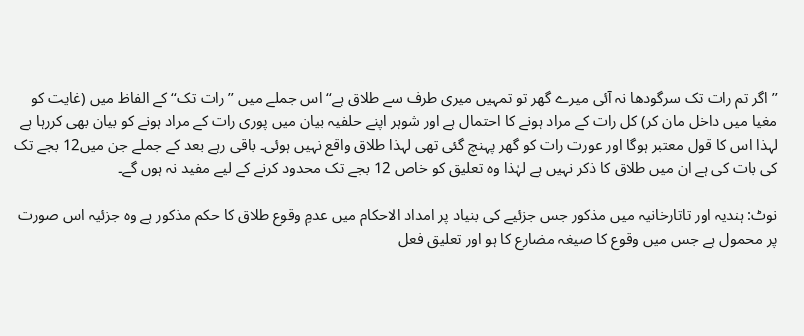’’اگر تم رات تک سرگودھا نہ آئی میرے گھر تو تمہیں میری طرف سے طلاق ہے‘‘ اس جملے میں ’’رات تک‘‘ کے الفاظ میں (غایت کو مغیا میں داخل مان کر) کل رات کے مراد ہونے کا احتمال ہے اور شوہر اپنے حلفیہ بیان میں پوری رات کے مراد ہونے کو بیان بھی کررہا ہے لہذا اس کا قول معتبر ہوگا اور عورت رات کو گھر پہنچ گئی تھی لہذا طلاق واقع نہیں ہوئی۔ باقی رہے بعد کے جملے جن میں12 بجے تک کی بات کی ہے ان میں طلاق کا ذکر نہیں ہے لہٰذا وہ تعلیق کو خاص 12 بجے تک محدود کرنے کے لیے مفید نہ ہوں گے۔

نوٹ: ہندیہ اور تاتارخانیہ میں مذکور جس جزئیے کی بنیاد پر امداد الاحکام میں عدمِ وقوع طلاق کا حکم مذکور ہے وہ جزئیہ اس صورت پر محمول ہے جس میں وقوع کا صیغہ مضارع کا ہو اور تعلیق فعل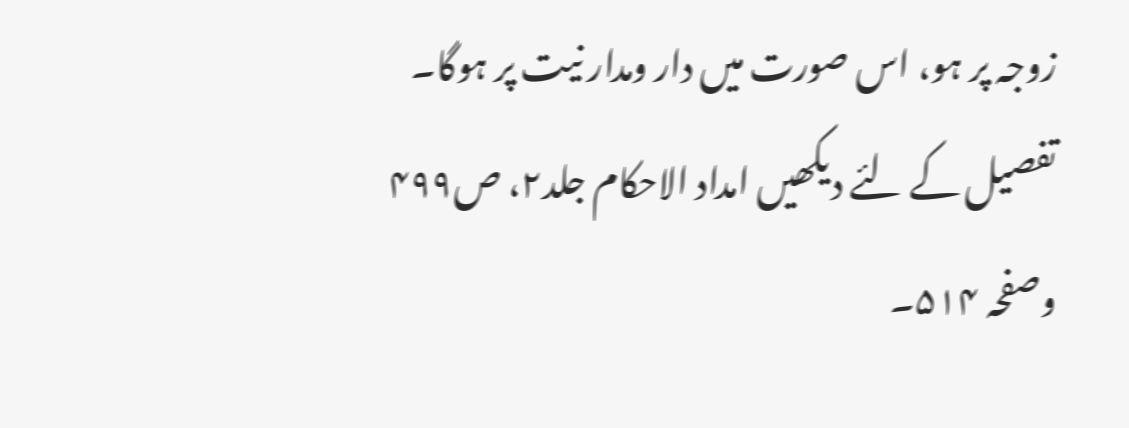زوجہ پر ہو، اس صورت میں دار ومدار نیت پر ہوگا۔ تفصیل کے لئے دیکھیں امداد الاحکام جلد۲، ص۴۹۹ وصفحہ ۵۱۴۔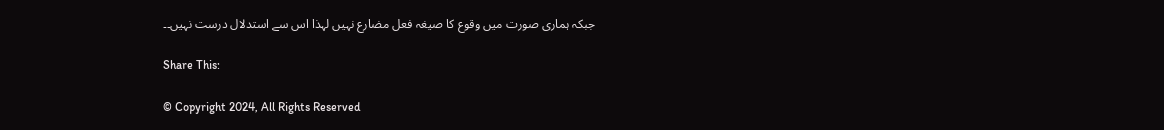جبکہ ہماری صورت میں وقوع کا صیغہ فعل مضارع نہیں لہذا اس سے استدلال درست نہیں۔۔

Share This:

© Copyright 2024, All Rights Reserved